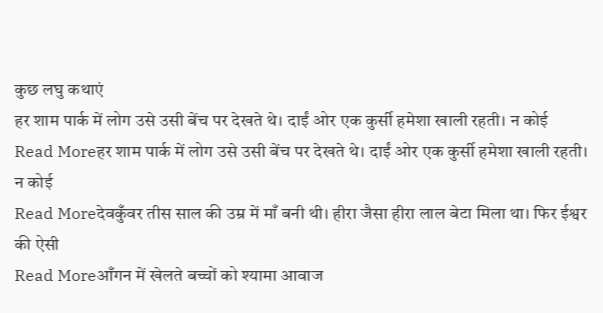कुछ लघु कथाएं
हर शाम पार्क में लोग उसे उसी बेंच पर देखते थे। दाईं ओर एक कुर्सी हमेशा खाली रहती। न कोई
Read Moreहर शाम पार्क में लोग उसे उसी बेंच पर देखते थे। दाईं ओर एक कुर्सी हमेशा खाली रहती। न कोई
Read Moreदेवकुँवर तीस साल की उम्र में माँ बनी थी। हीरा जैसा हीरा लाल बेटा मिला था। फिर ईश्वर की ऐसी
Read Moreआँगन में खेलते बच्चों को श्यामा आवाज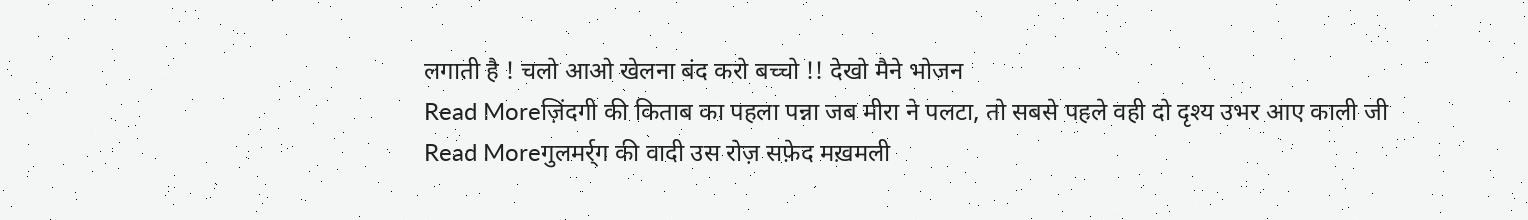लगाती है ! चलो आओ खेलना बंद करो बच्चो !! देखो मैने भोजन
Read Moreज़िंदगी की किताब का पहला पन्ना जब मीरा ने पलटा, तो सबसे पहले वही दो दृश्य उभर आए काली जी
Read Moreगुलमर्र्ग की वादी उस रोज़ सफ़ेद मख़मली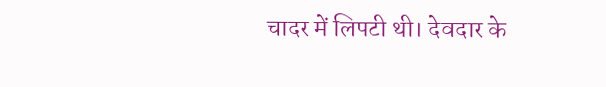चादर में लिपटी थी। देवदार के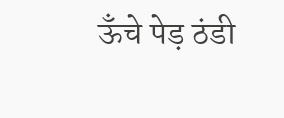ऊँचे पेड़ ठंडी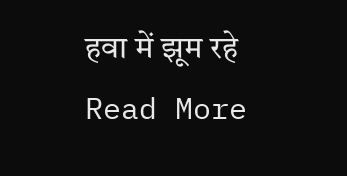हवा में झूम रहे
Read More